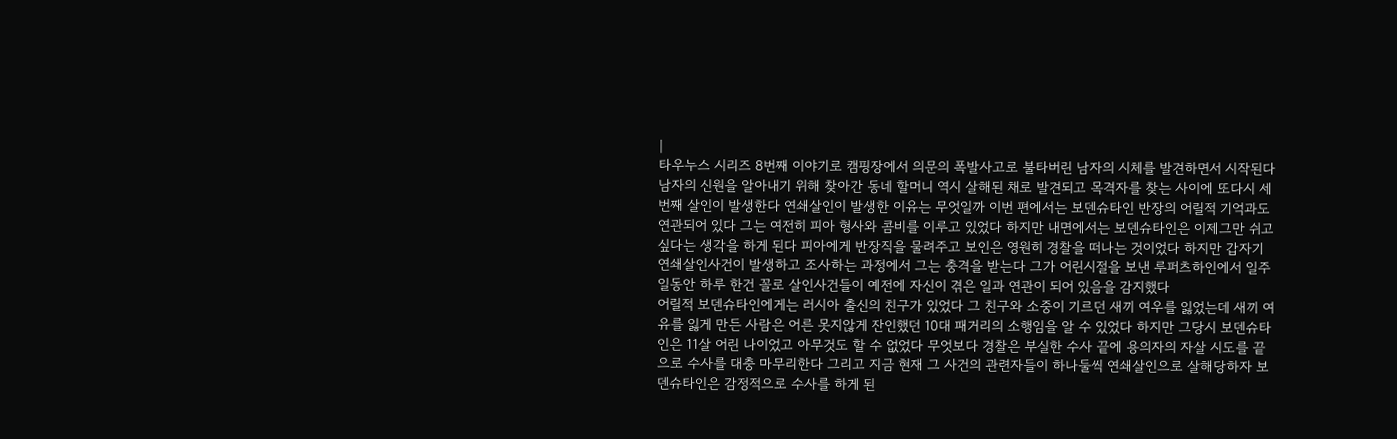|
타우누스 시리즈 8번째 이야기로 캠핑장에서 의문의 폭발사고로 불타버린 남자의 시체를 발견하면서 시작된다 남자의 신원을 알아내기 위해 찾아간 동네 할머니 역시 살해된 채로 발견되고 목격자를 찾는 사이에 또다시 세번째 살인이 발생한다 연쇄살인이 발생한 이유는 무엇일까 이번 편에서는 보덴슈타인 반장의 어릴적 기억과도 연관되어 있다 그는 여전히 피아 형사와 콤비를 이루고 있었다 하지만 내면에서는 보덴슈타인은 이제그만 쉬고 싶다는 생각을 하게 된다 피아에게 반장직을 물려주고 보인은 영원히 경찰을 떠나는 것이었다 하지만 갑자기 연쇄살인사건이 발생하고 조사하는 과정에서 그는 충격을 받는다 그가 어린시절을 보낸 루퍼츠하인에서 일주일동안 하루 한건 꼴로 살인사건들이 예전에 자신이 겪은 일과 연관이 되어 있음을 감지했다
어릴적 보덴슈타인에게는 러시아 출신의 친구가 있었다 그 친구와 소중이 기르던 새끼 여우를 잃었는데 새끼 여유를 잃게 만든 사람은 어른 못지않게 잔인했던 10대 패거리의 소행임을 알 수 있었다 하지만 그당시 보덴슈타인은 11살 어린 나이었고 아무것도 할 수 없었다 무엇보다 경찰은 부실한 수사 끝에 용의자의 자살 시도를 끝으로 수사를 대충 마무리한다 그리고 지금 현재 그 사건의 관련자들이 하나둘씩 연쇄살인으로 살해당하자 보덴슈타인은 감정적으로 수사를 하게 된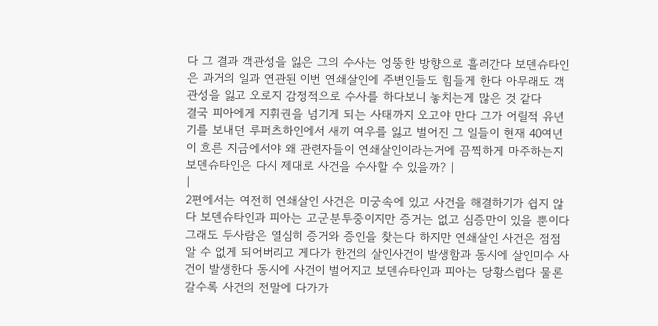다 그 결과 객관성을 잃은 그의 수사는 엉뚱한 방향으로 흘러간다 보덴슈타인은 과거의 일과 연관된 이번 연쇄살인에 주변인들도 힘들게 한다 아무래도 객관성을 잃고 오로지 감정적으로 수사를 하다보니 놓치는게 많은 것 같다
결국 피아에게 지휘권을 넘기게 되는 사태까지 오고야 만다 그가 어릴적 유년기를 보내던 루퍼츠하인에서 새끼 여우를 잃고 벌어진 그 일들이 현재 40여년이 흐른 지금에서야 왜 관련자들이 연쇄살인이라는거에 끔찍하게 마주하는지 보덴슈타인은 다시 제대로 사건을 수사할 수 있을까? |
|
2편에서는 여전히 연쇄살인 사건은 미궁속에 있고 사건을 해결하기가 쉽지 않다 보덴슈타인과 피아는 고군분투중이지만 증거는 없고 심증만이 있을 뿐이다 그래도 두사람은 열심히 증거와 증인을 찾는다 하지만 연쇄살인 사건은 점점 알 수 없게 되어버리고 게다가 한건의 살인사건이 발생함과 동시에 살인미수 사건이 발생한다 동시에 사건이 벌어지고 보덴슈타인과 피아는 당황스럽다 물론 갈수록 사건의 전말에 다가가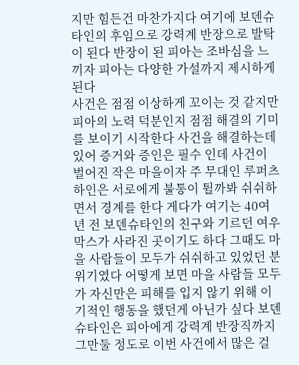지만 힘든건 마찬가지다 여기에 보덴슈타인의 후임으로 강력계 반장으로 발탁이 된다 반장이 된 피아는 조바심을 느끼자 피아는 다양한 가설까지 제시하게 된다
사건은 점점 이상하게 꼬이는 것 같지만 피아의 노력 덕분인지 점점 해결의 기미를 보이기 시작한다 사건을 해결하는데 있어 증거와 증인은 필수 인데 사건이 벌어진 작은 마을이자 주 무대인 루퍼츠 하인은 서로에게 불통이 튈까봐 쉬쉬하면서 경계를 한다 게다가 여기는 40여년 전 보덴슈타인의 친구와 기르던 여우 막스가 사라진 곳이기도 하다 그때도 마을 사람들이 모두가 쉬쉬하고 있었던 분위기였다 어떻게 보면 마을 사람들 모두가 자신만은 피해를 입지 않기 위해 이기적인 행동을 했던게 아닌가 싶다 보덴슈타인은 피아에게 강력계 반장직까지 그만둘 정도로 이번 사건에서 많은 걸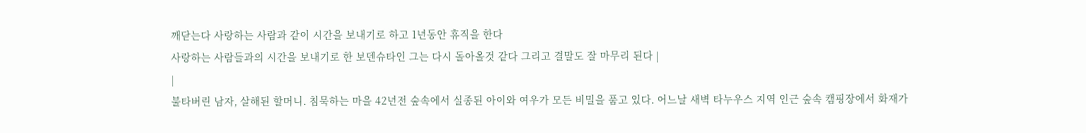깨닫는다 사랑하는 사람과 같이 시간을 보내기로 하고 1년동안 휴직을 한다
사랑하는 사람들과의 시간을 보내기로 한 보덴슈타인 그는 다시 돌아올것 같다 그리고 결말도 잘 마무리 된다 |
|
불타버린 남자, 살해된 할머니. 침묵하는 마을 42년전 숲속에서 실종된 아이와 여우가 모든 비밀을 품고 있다. 어느날 새벽 타누우스 지역 인근 숲속 캠핑장에서 화재가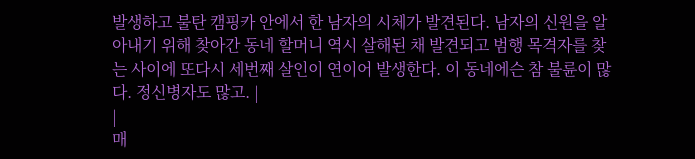발생하고 불탄 캠핑카 안에서 한 남자의 시체가 발견된다. 남자의 신원을 알아내기 위해 찾아간 동네 할머니 역시 살해된 채 발견되고 범행 목격자를 찾는 사이에 또다시 세번째 살인이 연이어 발생한다. 이 동네에슨 참 불륜이 많다. 정신병자도 많고. |
|
매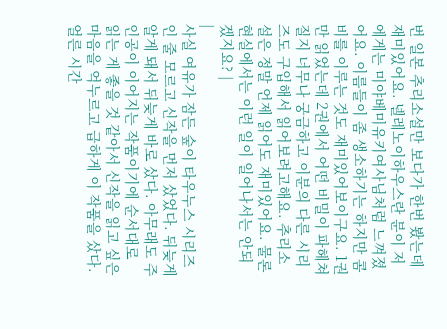번 일본 추리소설만 보다가 한번 봤는데 재미있어요. 넬레노이하우스란 분이 저에게는 미야베미유키여사님처럼 느껴졌어요. 이름들이 좀 생소하기는 하지만 콤비를 이루는 것도 재미있어보이구요. 1권만 읽었는데 2권에서 어떤 비밀이 파헤쳐질지 너무나 궁금하고 이분의 다른 시리즈도 구입해서 읽어보려고해요. 추리소설은 정말 언제 읽어도 재미있어요. 물론 현실에서는 이런 일이 일어나서는 안되겠지요? |
|
사실 여유가 잠든 숲이 타우누스 시리즈인 줄 모르고 신작을 먼저 샀었다. 뒤늦게 알게 돼서 뒤늦게 바로 샀다. 아무래도 주인공이 이어지는 작품이기에 순서대로 읽는 게 좋을 것 같아서 신작을 읽고 싶은 마음을 억누르고 급하게 이 작품을 샀다. 얼른 시간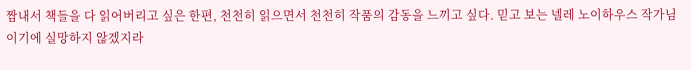짬내서 책들을 다 읽어버리고 싶은 한편, 천천히 읽으면서 천천히 작품의 감동을 느끼고 싶다. 믿고 보는 넬레 노이하우스 작가님이기에 실망하지 않겠지라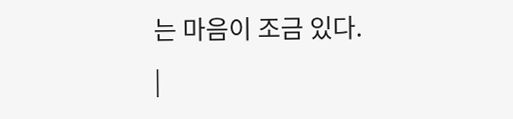는 마음이 조금 있다.
|